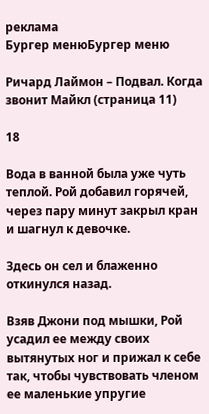реклама
Бургер менюБургер меню

Ричард Лаймон – Подвал. Когда звонит Майкл (страница 11)

18

Вода в ванной была уже чуть теплой. Рой добавил горячей, через пару минут закрыл кран и шагнул к девочке.

Здесь он сел и блаженно откинулся назад.

Взяв Джони под мышки, Рой усадил ее между своих вытянутых ног и прижал к себе так, чтобы чувствовать членом ее маленькие упругие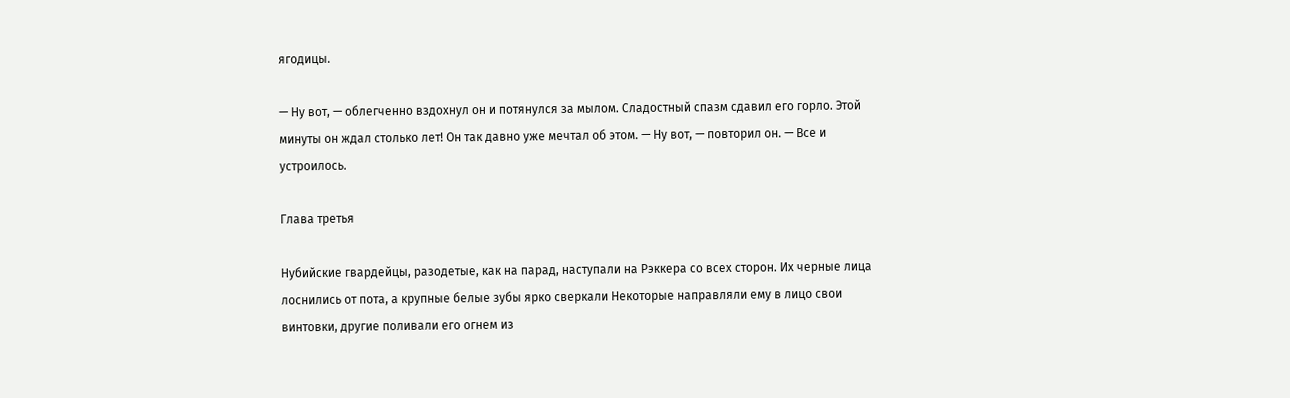ягодицы.

— Ну вот, — облегченно вздохнул он и потянулся за мылом. Сладостный спазм сдавил его горло. Этой минуты он ждал столько лет! Он так давно уже мечтал об этом. — Ну вот, — повторил он. — Все и устроилось.

Глава третья

Нубийские гвардейцы, разодетые, как на парад, наступали на Рэккера со всех сторон. Их черные лица лоснились от пота, а крупные белые зубы ярко сверкали Некоторые направляли ему в лицо свои винтовки, другие поливали его огнем из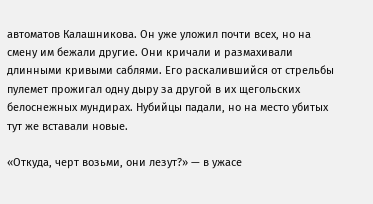автоматов Калашникова. Он уже уложил почти всех, но на смену им бежали другие. Они кричали и размахивали длинными кривыми саблями. Его раскалившийся от стрельбы пулемет прожигал одну дыру за другой в их щегольских белоснежных мундирах. Нубийцы падали, но на место убитых тут же вставали новые.

«Откуда, черт возьми, они лезут?» — в ужасе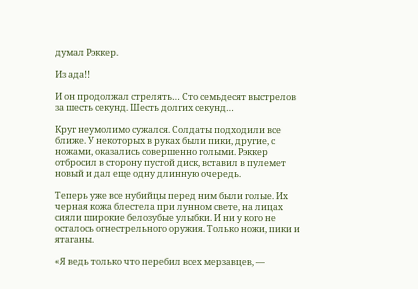думал Рэккер.

Из ада!!

И он продолжал стрелять… Сто семьдесят выстрелов за шесть секунд. Шесть долгих секунд…

Круг неумолимо сужался. Солдаты подходили все ближе. У некоторых в руках были пики, другие, с ножами, оказались совершенно голыми. Рэккер отбросил в сторону пустой диск, вставил в пулемет новый и дал еще одну длинную очередь.

Теперь уже все нубийцы перед ним были голые. Их черная кожа блестела при лунном свете, на лицах сияли широкие белозубые улыбки. И ни у кого не осталось огнестрельного оружия. Только ножи, пики и ятаганы.

«Я ведь только что перебил всех мерзавцев, —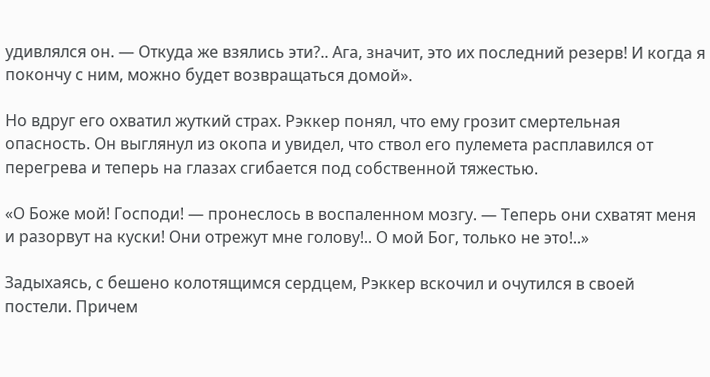удивлялся он. — Откуда же взялись эти?.. Ага, значит, это их последний резерв! И когда я покончу с ним, можно будет возвращаться домой».

Но вдруг его охватил жуткий страх. Рэккер понял, что ему грозит смертельная опасность. Он выглянул из окопа и увидел, что ствол его пулемета расплавился от перегрева и теперь на глазах сгибается под собственной тяжестью.

«О Боже мой! Господи! — пронеслось в воспаленном мозгу. — Теперь они схватят меня и разорвут на куски! Они отрежут мне голову!.. О мой Бог, только не это!..»

Задыхаясь, с бешено колотящимся сердцем, Рэккер вскочил и очутился в своей постели. Причем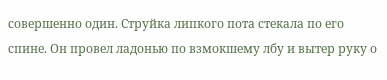совершенно один. Струйка липкого пота стекала по его спине. Он провел ладонью по взмокшему лбу и вытер руку о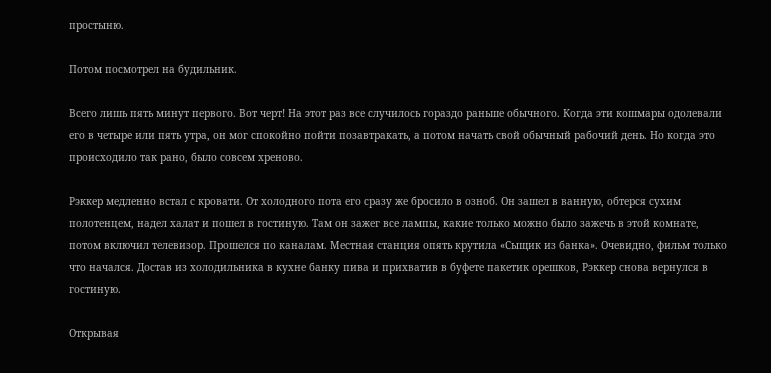простыню.

Потом посмотрел на будильник.

Всего лишь пять минут первого. Вот черт! На этот раз все случилось гораздо раньше обычного. Когда эти кошмары одолевали его в четыре или пять утра, он мог спокойно пойти позавтракать, а потом начать свой обычный рабочий день. Но когда это происходило так рано, было совсем хреново.

Рэккер медленно встал с кровати. От холодного пота его сразу же бросило в озноб. Он зашел в ванную, обтерся сухим полотенцем, надел халат и пошел в гостиную. Там он зажег все лампы, какие только можно было зажечь в этой комнате, потом включил телевизор. Прошелся по каналам. Местная станция опять крутила «Сыщик из банка». Очевидно, фильм только что начался. Достав из холодильника в кухне банку пива и прихватив в буфете пакетик орешков, Рэккер снова вернулся в гостиную.

Открывая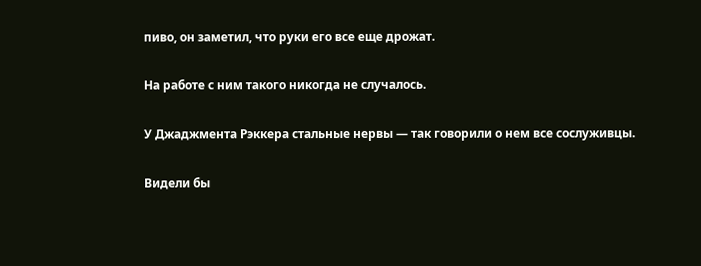пиво, он заметил, что руки его все еще дрожат.

На работе с ним такого никогда не случалось.

У Джаджмента Рэккера стальные нервы — так говорили о нем все сослуживцы.

Видели бы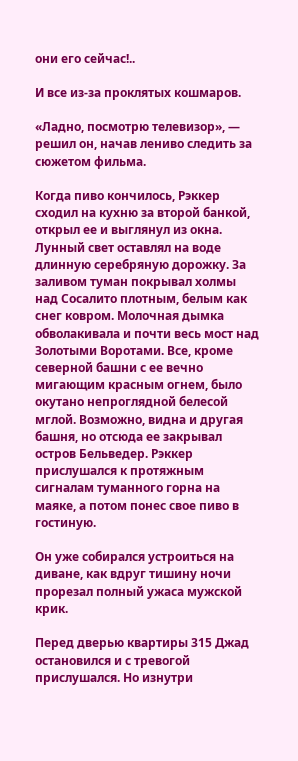они его сейчас!..

И все из-за проклятых кошмаров.

«Ладно, посмотрю телевизор», — решил он, начав лениво следить за сюжетом фильма.

Когда пиво кончилось, Рэккер сходил на кухню за второй банкой, открыл ее и выглянул из окна. Лунный свет оставлял на воде длинную серебряную дорожку. За заливом туман покрывал холмы над Сосалито плотным, белым как снег ковром. Молочная дымка обволакивала и почти весь мост над Золотыми Воротами. Все, кроме северной башни с ее вечно мигающим красным огнем, было окутано непроглядной белесой мглой. Возможно, видна и другая башня, но отсюда ее закрывал остров Бельведер. Рэккер прислушался к протяжным сигналам туманного горна на маяке, а потом понес свое пиво в гостиную.

Он уже собирался устроиться на диване, как вдруг тишину ночи прорезал полный ужаса мужской крик.

Перед дверью квартиры 315 Джад остановился и с тревогой прислушался. Но изнутри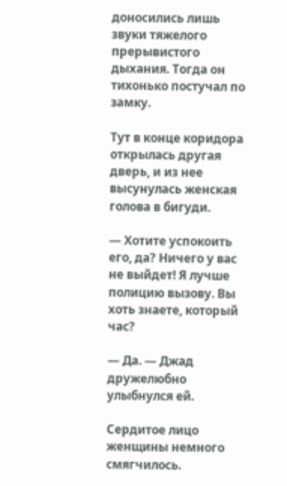доносились лишь звуки тяжелого прерывистого дыхания. Тогда он тихонько постучал по замку.

Тут в конце коридора открылась другая дверь, и из нее высунулась женская голова в бигуди.

— Хотите успокоить его, да? Ничего у вас не выйдет! Я лучше полицию вызову. Вы хоть знаете, который час?

— Да. — Джад дружелюбно улыбнулся ей.

Сердитое лицо женщины немного смягчилось.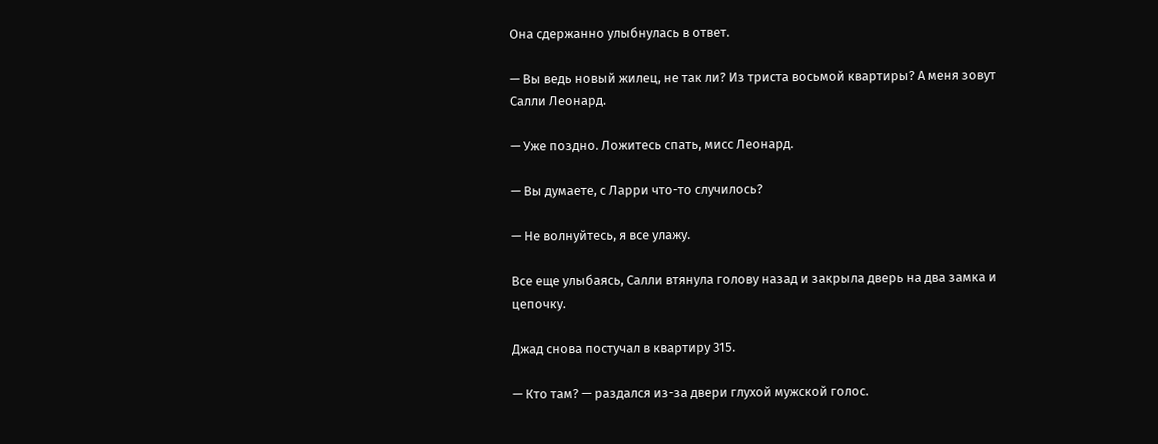Она сдержанно улыбнулась в ответ.

— Вы ведь новый жилец, не так ли? Из триста восьмой квартиры? А меня зовут Салли Леонард.

— Уже поздно. Ложитесь спать, мисс Леонард.

— Вы думаете, с Ларри что-то случилось?

— Не волнуйтесь, я все улажу.

Все еще улыбаясь, Салли втянула голову назад и закрыла дверь на два замка и цепочку.

Джад снова постучал в квартиру 315.

— Кто там? — раздался из-за двери глухой мужской голос.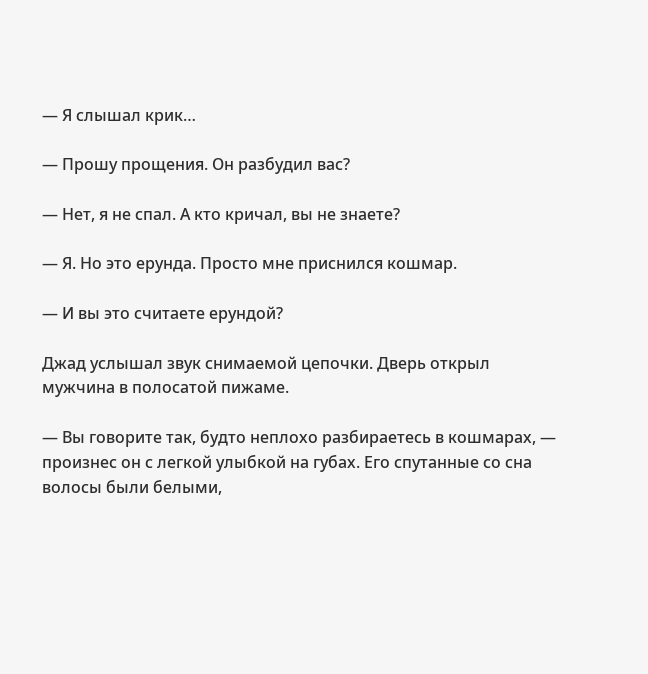— Я слышал крик…

— Прошу прощения. Он разбудил вас?

— Нет, я не спал. А кто кричал, вы не знаете?

— Я. Но это ерунда. Просто мне приснился кошмар.

— И вы это считаете ерундой?

Джад услышал звук снимаемой цепочки. Дверь открыл мужчина в полосатой пижаме.

— Вы говорите так, будто неплохо разбираетесь в кошмарах, — произнес он с легкой улыбкой на губах. Его спутанные со сна волосы были белыми,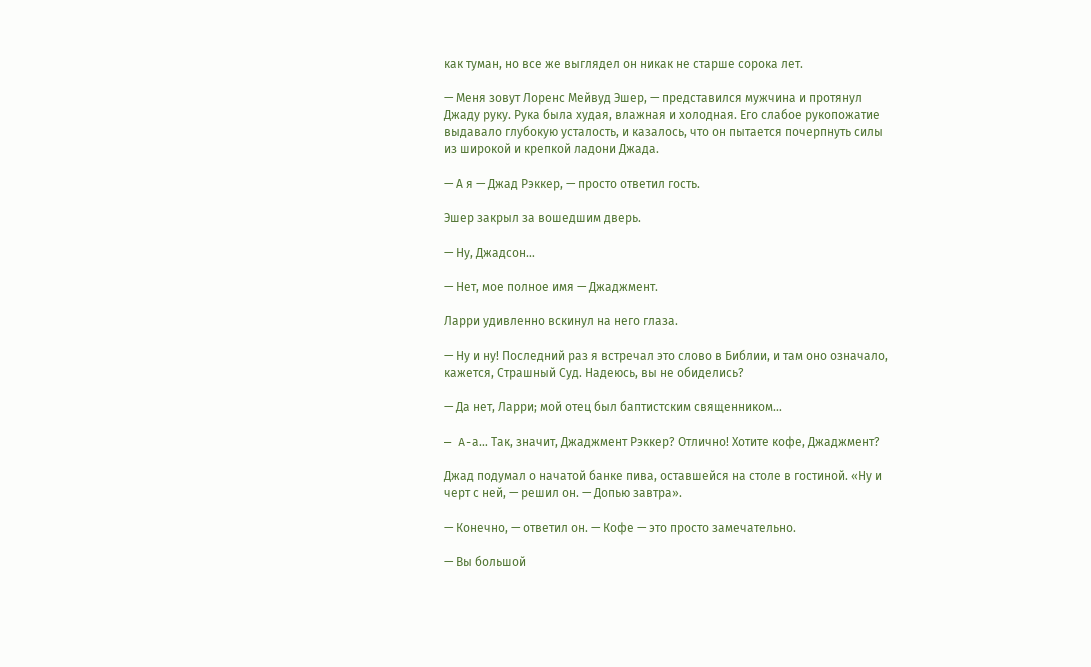как туман, но все же выглядел он никак не старше сорока лет.

— Меня зовут Лоренс Мейвуд Эшер, — представился мужчина и протянул Джаду руку. Рука была худая, влажная и холодная. Его слабое рукопожатие выдавало глубокую усталость, и казалось, что он пытается почерпнуть силы из широкой и крепкой ладони Джада.

— А я — Джад Рэккер, — просто ответил гость.

Эшер закрыл за вошедшим дверь.

— Ну, Джадсон…

— Нет, мое полное имя — Джаджмент.

Ларри удивленно вскинул на него глаза.

— Ну и ну! Последний раз я встречал это слово в Библии, и там оно означало, кажется, Страшный Суд. Надеюсь, вы не обиделись?

— Да нет, Ларри; мой отец был баптистским священником…

— A-а… Так, значит, Джаджмент Рэккер? Отлично! Хотите кофе, Джаджмент?

Джад подумал о начатой банке пива, оставшейся на столе в гостиной. «Ну и черт с ней, — решил он. — Допью завтра».

— Конечно, — ответил он. — Кофе — это просто замечательно.

— Вы большой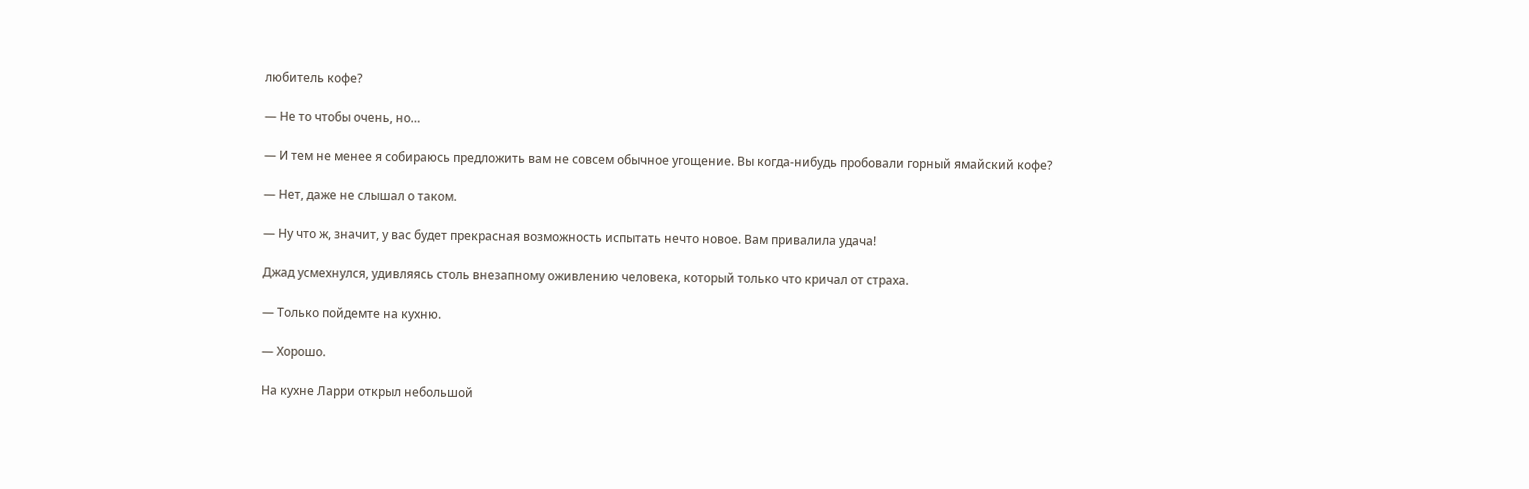любитель кофе?

— Не то чтобы очень, но…

— И тем не менее я собираюсь предложить вам не совсем обычное угощение. Вы когда-нибудь пробовали горный ямайский кофе?

— Нет, даже не слышал о таком.

— Ну что ж, значит, у вас будет прекрасная возможность испытать нечто новое. Вам привалила удача!

Джад усмехнулся, удивляясь столь внезапному оживлению человека, который только что кричал от страха.

— Только пойдемте на кухню.

— Хорошо.

На кухне Ларри открыл небольшой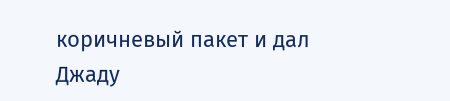коричневый пакет и дал Джаду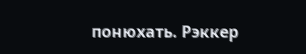понюхать. Рэккер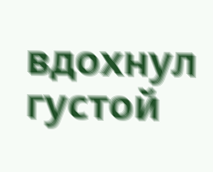вдохнул густой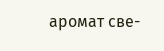аромат све-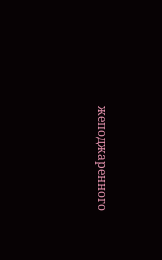жеподжаренного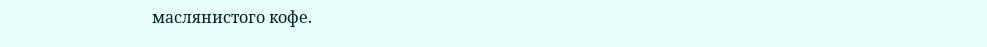маслянистого кофе.